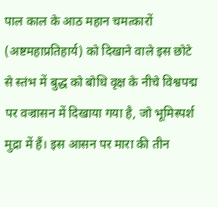पाल काल के आठ महान चमत्कारों (अष्टमहाप्रतिहार्य) को दिखाने वाले इस छोटे से स्तंभ में बुद्ध को बोधि वृक्ष के नीचे विश्वपद्म पर वज्रासन में दिखाया गया है, जो भूमिस्पर्श मुद्रा में हैं। इस आसन पर मारा की तीन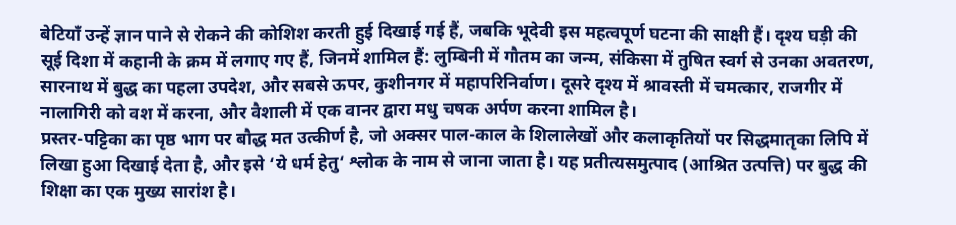बेटियाँ उन्हें ज्ञान पाने से रोकने की कोशिश करती हुई दिखाई गई हैं, जबकि भूदेवी इस महत्वपूर्ण घटना की साक्षी हैं। दृश्य घड़ी की सूई दिशा में कहानी के क्रम में लगाए गए हैं, जिनमें शामिल हैं: लुम्बिनी में गौतम का जन्म, संकिसा में तुषित स्वर्ग से उनका अवतरण, सारनाथ में बुद्ध का पहला उपदेश, और सबसे ऊपर, कुशीनगर में महापरिनिर्वाण। दूसरे दृश्य में श्रावस्ती में चमत्कार, राजगीर में नालागिरी को वश में करना, और वैशाली में एक वानर द्वारा मधु चषक अर्पण करना शामिल है।
प्रस्तर-पट्टिका का पृष्ठ भाग पर बौद्ध मत उत्कीर्ण है, जो अक्सर पाल-काल के शिलालेखों और कलाकृतियों पर सिद्धमातृका लिपि में लिखा हुआ दिखाई देता है, और इसे ‘ये धर्म हेतु‘ श्लोक के नाम से जाना जाता है। यह प्रतीत्यसमुत्पाद (आश्रित उत्पत्ति) पर बुद्ध की शिक्षा का एक मुख्य सारांश है।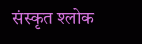संस्कृत श्लोक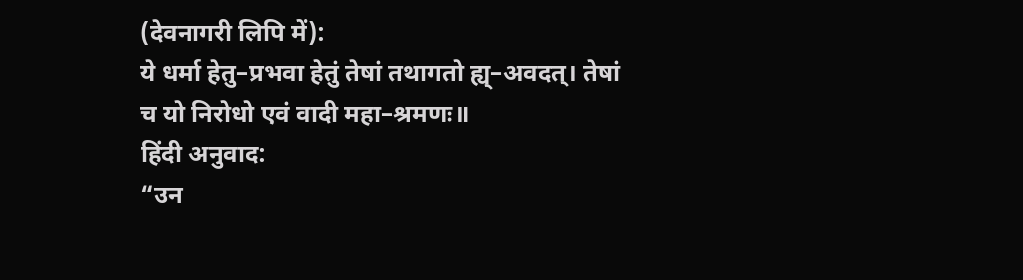(देवनागरी लिपि में):
ये धर्मा हेतु–प्रभवा हेतुं तेषां तथागतो ह्य्–अवदत्। तेषां च यो निरोधो एवं वादी महा–श्रमणः॥
हिंदी अनुवाद:
“उन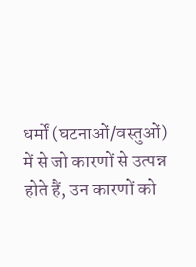धर्मों (घटनाओं/वस्तुओं) में से जो कारणों से उत्पन्न होते हैं, उन कारणों को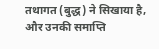तथागत (बुद्ध) ने सिखाया है, और उनकी समाप्ति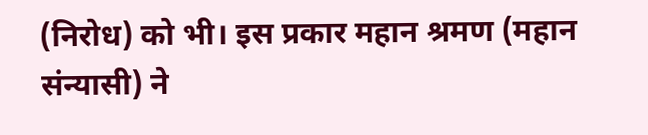(निरोध) को भी। इस प्रकार महान श्रमण (महान संन्यासी) ने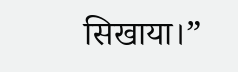सिखाया।”